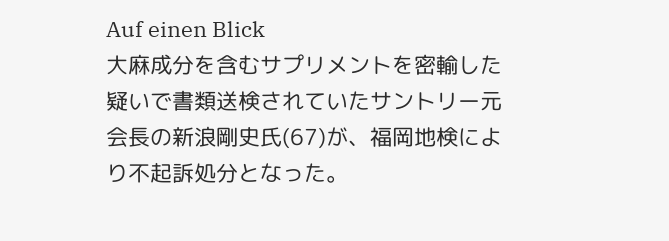Auf einen Blick
大麻成分を含むサプリメントを密輸した疑いで書類送検されていたサントリー元会長の新浪剛史氏(67)が、福岡地検により不起訴処分となった。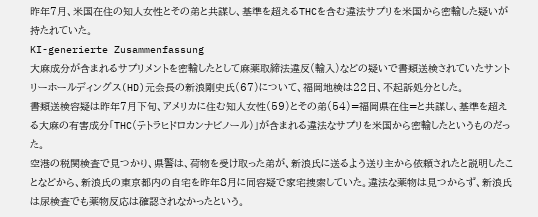昨年7月、米国在住の知人女性とその弟と共謀し、基準を超えるTHCを含む違法サプリを米国から密輸した疑いが持たれていた。
KI-generierte Zusammenfassung
大麻成分が含まれるサプリメントを密輸したとして麻薬取締法違反(輸入)などの疑いで書類送検されていたサントリーホールディングス(HD)元会長の新浪剛史氏(67)について、福岡地検は22日、不起訴処分とした。
書類送検容疑は昨年7月下旬、アメリカに住む知人女性(59)とその弟(54)=福岡県在住=と共謀し、基準を超える大麻の有害成分「THC(テトラヒドロカンナビノール)」が含まれる違法なサプリを米国から密輸したというものだった。
空港の税関検査で見つかり、県警は、荷物を受け取った弟が、新浪氏に送るよう送り主から依頼されたと説明したことなどから、新浪氏の東京都内の自宅を昨年8月に同容疑で家宅捜索していた。違法な薬物は見つからず、新浪氏は尿検査でも薬物反応は確認されなかったという。